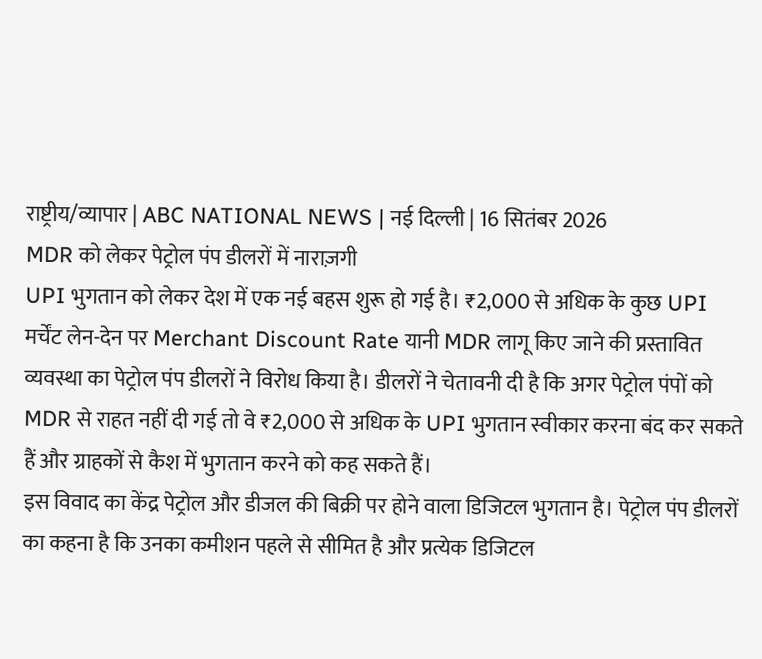राष्ट्रीय/व्यापार | ABC NATIONAL NEWS | नई दिल्ली | 16 सितंबर 2026
MDR को लेकर पेट्रोल पंप डीलरों में नाराज़गी
UPI भुगतान को लेकर देश में एक नई बहस शुरू हो गई है। ₹2,000 से अधिक के कुछ UPI मर्चेंट लेन-देन पर Merchant Discount Rate यानी MDR लागू किए जाने की प्रस्तावित व्यवस्था का पेट्रोल पंप डीलरों ने विरोध किया है। डीलरों ने चेतावनी दी है कि अगर पेट्रोल पंपों को MDR से राहत नहीं दी गई तो वे ₹2,000 से अधिक के UPI भुगतान स्वीकार करना बंद कर सकते हैं और ग्राहकों से कैश में भुगतान करने को कह सकते हैं।
इस विवाद का केंद्र पेट्रोल और डीजल की बिक्री पर होने वाला डिजिटल भुगतान है। पेट्रोल पंप डीलरों का कहना है कि उनका कमीशन पहले से सीमित है और प्रत्येक डिजिटल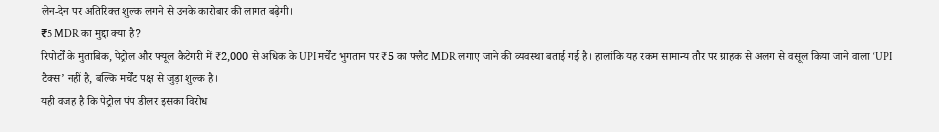लेन-देन पर अतिरिक्त शुल्क लगने से उनके कारोबार की लागत बढ़ेगी।
₹5 MDR का मुद्दा क्या है?
रिपोर्टों के मुताबिक, पेट्रोल और फ्यूल कैटेगरी में ₹2,000 से अधिक के UPI मर्चेंट भुगतान पर ₹5 का फ्लैट MDR लगाए जाने की व्यवस्था बताई गई है। हालांकि यह रकम सामान्य तौर पर ग्राहक से अलग से वसूल किया जाने वाला ‘UPI टैक्स’ नहीं है, बल्कि मर्चेंट पक्ष से जुड़ा शुल्क है।
यही वजह है कि पेट्रोल पंप डीलर इसका विरोध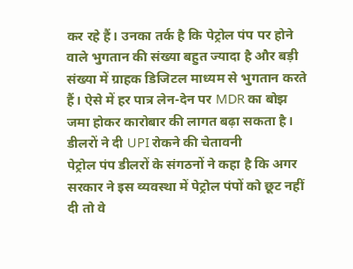कर रहे हैं। उनका तर्क है कि पेट्रोल पंप पर होने वाले भुगतान की संख्या बहुत ज्यादा है और बड़ी संख्या में ग्राहक डिजिटल माध्यम से भुगतान करते हैं। ऐसे में हर पात्र लेन-देन पर MDR का बोझ जमा होकर कारोबार की लागत बढ़ा सकता है।
डीलरों ने दी UPI रोकने की चेतावनी
पेट्रोल पंप डीलरों के संगठनों ने कहा है कि अगर सरकार ने इस व्यवस्था में पेट्रोल पंपों को छूट नहीं दी तो वे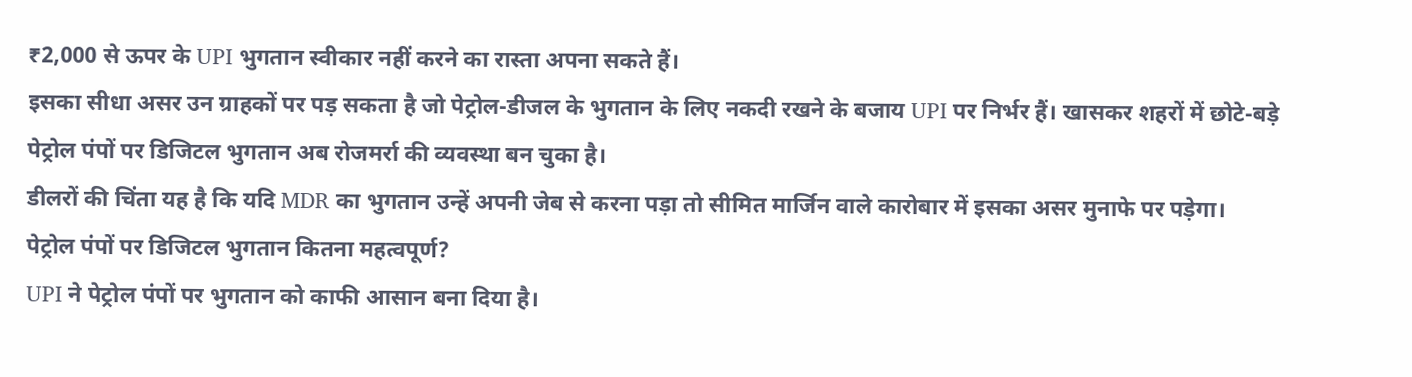₹2,000 से ऊपर के UPI भुगतान स्वीकार नहीं करने का रास्ता अपना सकते हैं।
इसका सीधा असर उन ग्राहकों पर पड़ सकता है जो पेट्रोल-डीजल के भुगतान के लिए नकदी रखने के बजाय UPI पर निर्भर हैं। खासकर शहरों में छोटे-बड़े पेट्रोल पंपों पर डिजिटल भुगतान अब रोजमर्रा की व्यवस्था बन चुका है।
डीलरों की चिंता यह है कि यदि MDR का भुगतान उन्हें अपनी जेब से करना पड़ा तो सीमित मार्जिन वाले कारोबार में इसका असर मुनाफे पर पड़ेगा।
पेट्रोल पंपों पर डिजिटल भुगतान कितना महत्वपूर्ण?
UPI ने पेट्रोल पंपों पर भुगतान को काफी आसान बना दिया है।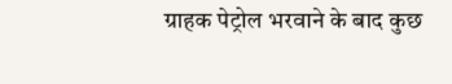ग्राहक पेट्रोल भरवाने के बाद कुछ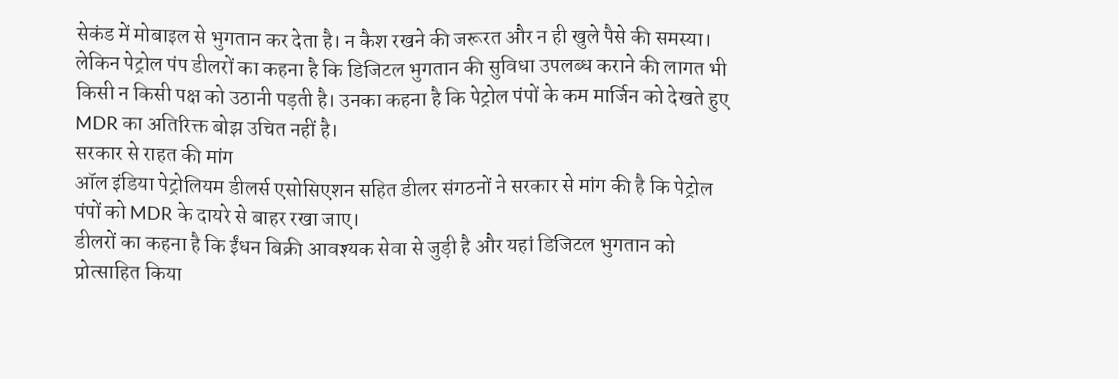सेकंड में मोबाइल से भुगतान कर देता है। न कैश रखने की जरूरत और न ही खुले पैसे की समस्या।
लेकिन पेट्रोल पंप डीलरों का कहना है कि डिजिटल भुगतान की सुविधा उपलब्ध कराने की लागत भी किसी न किसी पक्ष को उठानी पड़ती है। उनका कहना है कि पेट्रोल पंपों के कम मार्जिन को देखते हुए MDR का अतिरिक्त बोझ उचित नहीं है।
सरकार से राहत की मांग
ऑल इंडिया पेट्रोलियम डीलर्स एसोसिएशन सहित डीलर संगठनों ने सरकार से मांग की है कि पेट्रोल पंपों को MDR के दायरे से बाहर रखा जाए।
डीलरों का कहना है कि ईंधन बिक्री आवश्यक सेवा से जुड़ी है और यहां डिजिटल भुगतान को प्रोत्साहित किया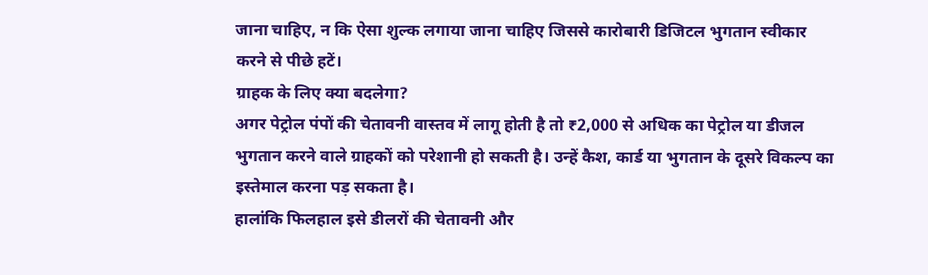जाना चाहिए, न कि ऐसा शुल्क लगाया जाना चाहिए जिससे कारोबारी डिजिटल भुगतान स्वीकार करने से पीछे हटें।
ग्राहक के लिए क्या बदलेगा?
अगर पेट्रोल पंपों की चेतावनी वास्तव में लागू होती है तो ₹2,000 से अधिक का पेट्रोल या डीजल भुगतान करने वाले ग्राहकों को परेशानी हो सकती है। उन्हें कैश, कार्ड या भुगतान के दूसरे विकल्प का इस्तेमाल करना पड़ सकता है।
हालांकि फिलहाल इसे डीलरों की चेतावनी और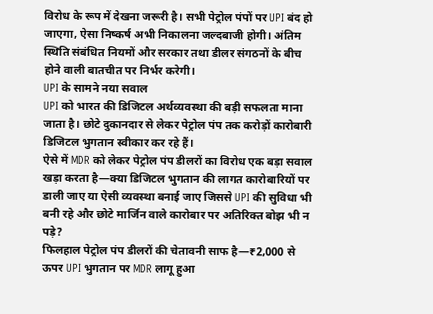विरोध के रूप में देखना जरूरी है। सभी पेट्रोल पंपों पर UPI बंद हो जाएगा, ऐसा निष्कर्ष अभी निकालना जल्दबाजी होगी। अंतिम स्थिति संबंधित नियमों और सरकार तथा डीलर संगठनों के बीच होने वाली बातचीत पर निर्भर करेगी।
UPI के सामने नया सवाल
UPI को भारत की डिजिटल अर्थव्यवस्था की बड़ी सफलता माना जाता है। छोटे दुकानदार से लेकर पेट्रोल पंप तक करोड़ों कारोबारी डिजिटल भुगतान स्वीकार कर रहे हैं।
ऐसे में MDR को लेकर पेट्रोल पंप डीलरों का विरोध एक बड़ा सवाल खड़ा करता है—क्या डिजिटल भुगतान की लागत कारोबारियों पर डाली जाए या ऐसी व्यवस्था बनाई जाए जिससे UPI की सुविधा भी बनी रहे और छोटे मार्जिन वाले कारोबार पर अतिरिक्त बोझ भी न पड़े?
फिलहाल पेट्रोल पंप डीलरों की चेतावनी साफ है—₹2,000 से ऊपर UPI भुगतान पर MDR लागू हुआ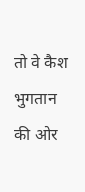तो वे कैश भुगतान की ओर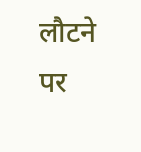लौटने पर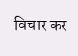विचार कर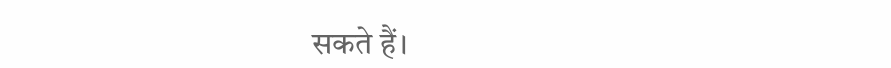सकते हैं।